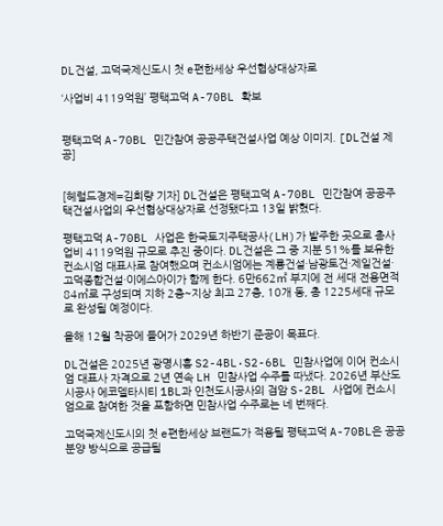DL건설, 고덕국제신도시 첫 e편한세상 우선협상대상자로

‘사업비 4119억원’ 평택고덕 A-70BL 확보


평택고덕 A-70BL 민간참여 공공주택건설사업 예상 이미지. [DL건설 제공]


[헤럴드경제=김희량 기자] DL건설은 평택고덕 A-70BL 민간참여 공공주택건설사업의 우선협상대상자로 선정됐다고 13일 밝혔다.

평택고덕 A-70BL 사업은 한국토지주택공사(LH)가 발주한 곳으로 총사업비 4119억원 규모로 추진 중이다. DL건설은 그 중 지분 51%를 보유한 컨소시엄 대표사로 참여했으며 컨소시엄에는 계룡건설·남광토건·제일건설·고덕종합건설·이에스아이가 함께 한다. 6만662㎡ 부지에 전 세대 전용면적 84㎡로 구성되며 지하 2층~지상 최고 27층, 10개 동, 총 1225세대 규모로 완성될 예정이다.

올해 12월 착공에 들어가 2029년 하반기 준공이 목표다.

DL건설은 2025년 광명시흥 S2-4BL·S2-6BL 민참사업에 이어 컨소시엄 대표사 자격으로 2년 연속 LH 민참사업 수주를 따냈다. 2026년 부산도시공사 에코델타시티 1BL과 인천도시공사의 검암 S-2BL 사업에 컨소시엄으로 참여한 것을 포함하면 민참사업 수주로는 네 번째다.

고덕국제신도시의 첫 e편한세상 브랜드가 적용될 평택고덕 A-70BL은 공공분양 방식으로 공급될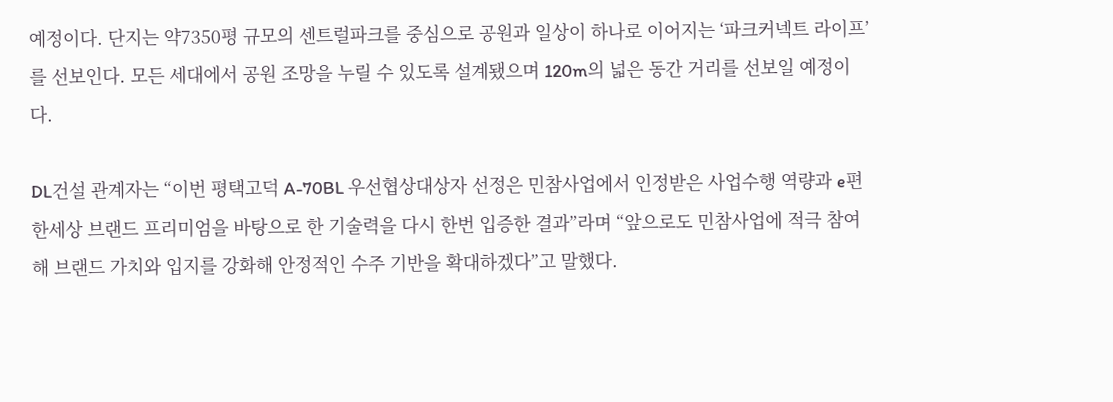예정이다. 단지는 약7350평 규모의 센트럴파크를 중심으로 공원과 일상이 하나로 이어지는 ‘파크커넥트 라이프’를 선보인다. 모든 세대에서 공원 조망을 누릴 수 있도록 설계됐으며 120m의 넓은 동간 거리를 선보일 예정이다.

DL건설 관계자는 “이번 평택고덕 A-70BL 우선협상대상자 선정은 민참사업에서 인정받은 사업수행 역량과 e편한세상 브랜드 프리미엄을 바탕으로 한 기술력을 다시 한번 입증한 결과”라며 “앞으로도 민참사업에 적극 참여해 브랜드 가치와 입지를 강화해 안정적인 수주 기반을 확대하겠다”고 말했다.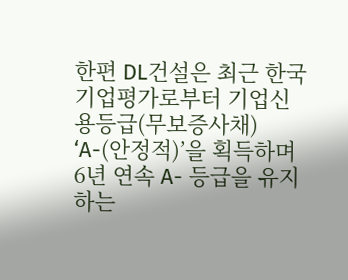한편 DL건설은 최근 한국기업평가로부터 기업신용등급(무보증사채) ‘A-(안정적)’을 획득하며 6년 연속 A- 등급을 유지하는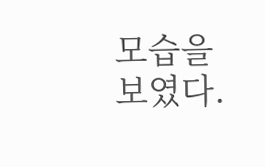모습을 보였다.